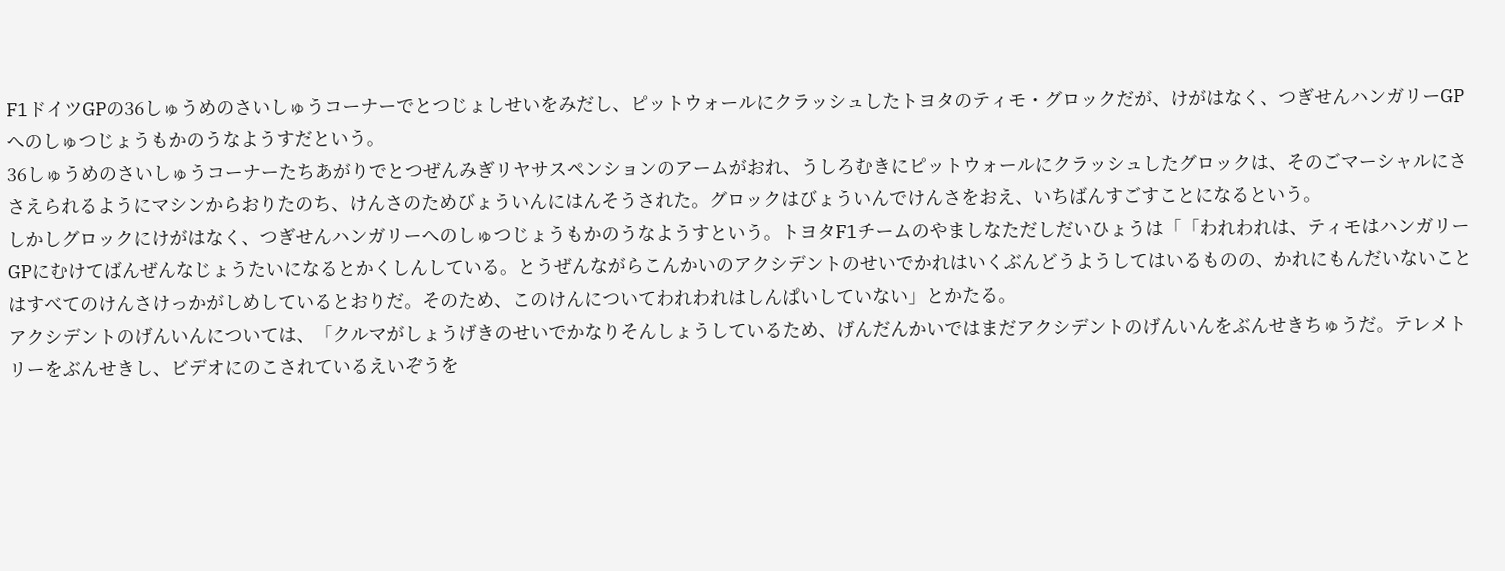F1ドイツGPの36しゅうめのさいしゅうコーナーでとつじょしせいをみだし、ピットウォールにクラッシュしたトヨタのティモ・グロックだが、けがはなく、つぎせんハンガリーGPへのしゅつじょうもかのうなようすだという。
36しゅうめのさいしゅうコーナーたちあがりでとつぜんみぎリヤサスペンションのアームがおれ、うしろむきにピットウォールにクラッシュしたグロックは、そのごマーシャルにささえられるようにマシンからおりたのち、けんさのためびょういんにはんそうされた。グロックはびょういんでけんさをおえ、いちばんすごすことになるという。
しかしグロックにけがはなく、つぎせんハンガリーへのしゅつじょうもかのうなようすという。トヨタF1チームのやましなただしだいひょうは「「われわれは、ティモはハンガリーGPにむけてばんぜんなじょうたいになるとかくしんしている。とうぜんながらこんかいのアクシデントのせいでかれはいくぶんどうようしてはいるものの、かれにもんだいないことはすべてのけんさけっかがしめしているとおりだ。そのため、このけんについてわれわれはしんぱいしていない」とかたる。
アクシデントのげんいんについては、「クルマがしょうげきのせいでかなりそんしょうしているため、げんだんかいではまだアクシデントのげんいんをぶんせきちゅうだ。テレメトリーをぶんせきし、ビデオにのこされているえいぞうを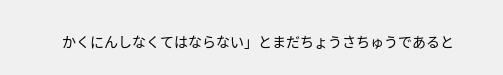かくにんしなくてはならない」とまだちょうさちゅうであると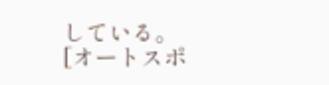している。
[オートスポ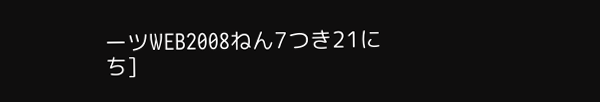ーツWEB2008ねん7つき21にち]